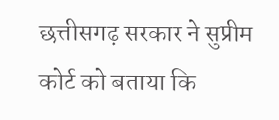छत्तीसगढ़ सरकार ने सुप्रीम कोर्ट को बताया कि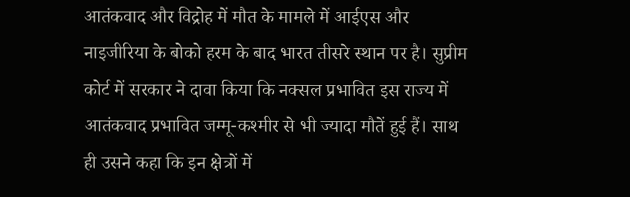आतंकवाद और विद्रोह में मौत के मामले में आईएस और नाइजीरिया के बोको हरम के बाद भारत तीसरे स्थान पर है। सुप्रीम कोर्ट में सरकार ने दावा किया कि नक्सल प्रभावित इस राज्य में आतंकवाद प्रभावित जम्मू-कश्मीर से भी ज्यादा मौतें हुई हैं। साथ ही उसने कहा कि इन क्षेत्रों में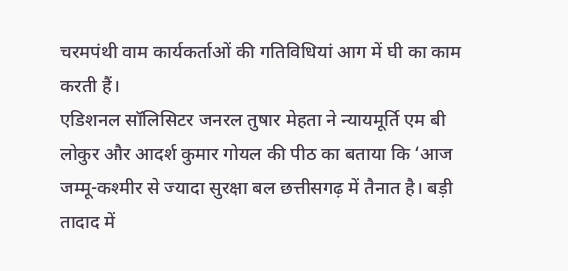चरमपंथी वाम कार्यकर्ताओं की गतिविधियां आग में घी का काम करती हैं।
एडिशनल सॉलिसिटर जनरल तुषार मेहता ने न्यायमूर्ति एम बी लोकुर और आदर्श कुमार गोयल की पीठ का बताया कि ‘आज जम्मू-कश्मीर से ज्यादा सुरक्षा बल छत्तीसगढ़ में तैनात है। बड़ी तादाद में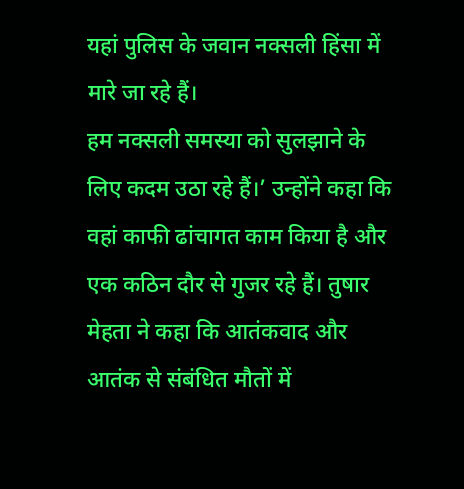यहां पुलिस के जवान नक्सली हिंसा में मारे जा रहे हैं।
हम नक्सली समस्या को सुलझाने के लिए कदम उठा रहे हैं।’ उन्होंने कहा कि वहां काफी ढांचागत काम किया है और एक कठिन दौर से गुजर रहे हैं। तुषार मेहता ने कहा कि आतंकवाद और आतंक से संबंधित मौतों में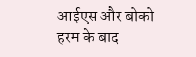आईएस और बोको हरम के बाद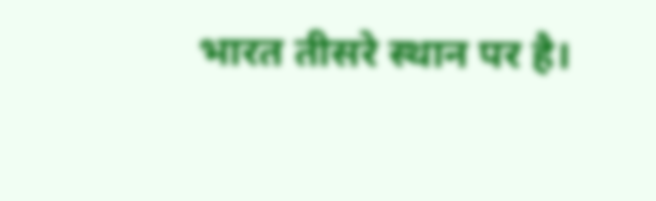भारत तीसरे स्थान पर है।